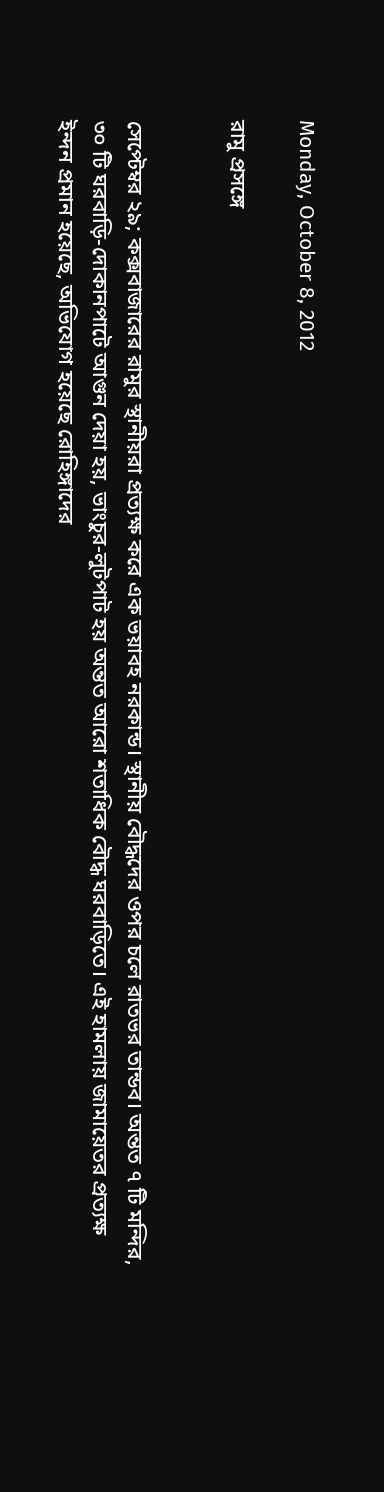Monday, October 8, 2012

রামু প্রসঙ্গে


সেপ্টেম্বর ২৯; কক্সবাজারের রামুর স্থানীয়রা প্রত্যক্ষ করে এক ভয়াবহ নরকান্ড। স্থানীয় বৌদ্ধদের ওপর চলে রাতভর তান্ডব। অন্তত ৭ টি মন্দির, ৩০ টি ঘরবাড়ি-দোকানপাটে আগুন দেয়া হয়, ভাংচুর-লুটপাট হয় অন্তত আরো শতাধিক বৌদ্ধ ঘরবাড়িতে। এই হামলায় জামায়েতর প্রত্যক্ষ ইন্দন প্রমান হয়েছে, অভিযোগ হয়েছে রোহিঙ্গাদের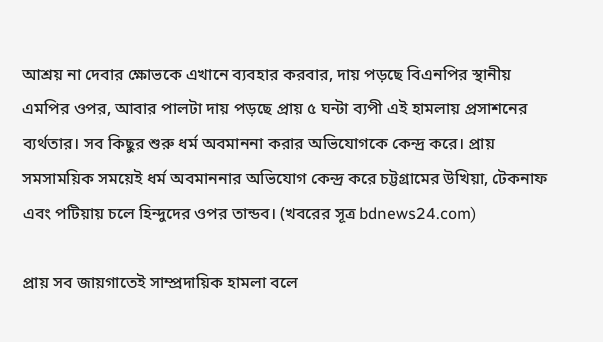আশ্রয় না দেবার ক্ষোভকে এখানে ব্যবহার করবার, দায় পড়ছে বিএনপির স্থানীয় এমপির ওপর, আবার পালটা দায় পড়ছে প্রায় ৫ ঘন্টা ব্যপী এই হামলায় প্রসাশনের ব্যর্থতার। সব কিছুর শুরু ধর্ম অবমাননা করার অভিযোগকে কেন্দ্র করে। প্রায় সমসাময়িক সময়েই ধর্ম অবমাননার অভিযোগ কেন্দ্র করে চট্টগ্রামের উখিয়া, টেকনাফ এবং পটিয়ায় চলে হিন্দুদের ওপর তান্ডব। (খবরের সূত্র bdnews24.com)

প্রায় সব জায়গাতেই সাম্প্রদায়িক হামলা বলে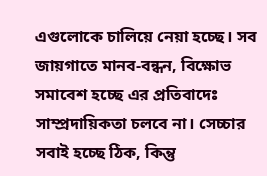এগুলোকে চালিয়ে নেয়া হচ্ছে। সব জায়গাতে মানব-বন্ধন, বিক্ষোভ সমাবেশ হচ্ছে এর প্রতিবাদেঃ সাম্প্রদায়িকতা চলবে না। সেচ্চার সবাই হচ্ছে ঠিক, কিন্তু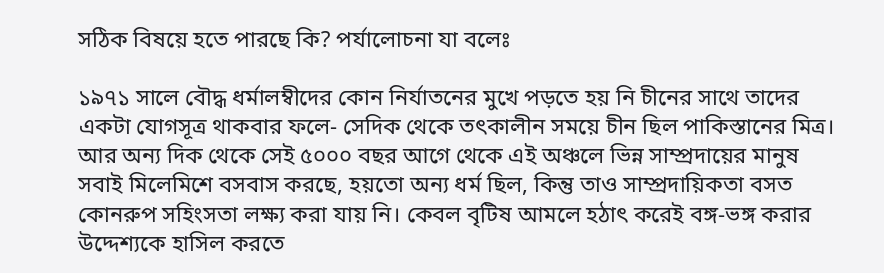সঠিক বিষয়ে হতে পারছে কি? পর্যালোচনা যা বলেঃ

১৯৭১ সালে বৌদ্ধ ধর্মালম্বীদের কোন নির্যাতনের মুখে পড়তে হয় নি চীনের সাথে তাদের একটা যোগসূত্র থাকবার ফলে- সেদিক থেকে তৎকালীন সময়ে চীন ছিল পাকিস্তানের মিত্র। আর অন্য দিক থেকে সেই ৫০০০ বছর আগে থেকে এই অঞ্চলে ভিন্ন সাম্প্রদায়ের মানুষ সবাই মিলেমিশে বসবাস করছে, হয়তো অন্য ধর্ম ছিল, কিন্তু তাও সাম্প্রদায়িকতা বসত কোনরুপ সহিংসতা লক্ষ্য করা যায় নি। কেবল বৃটিষ আমলে হঠাৎ করেই বঙ্গ-ভঙ্গ করার উদ্দেশ্যকে হাসিল করতে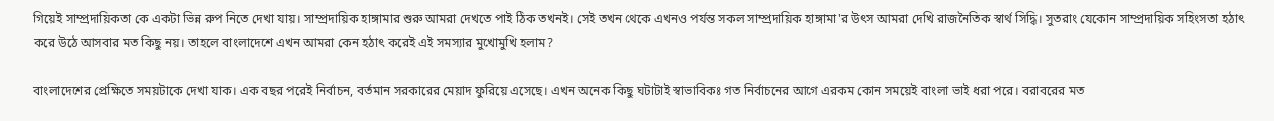গিয়েই সাম্প্রদায়িকতা কে একটা ভিন্ন রুপ নিতে দেখা যায়। সাম্প্রদায়িক হাঙ্গামার শুরু আমরা দেখতে পাই ঠিক তখনই। সেই তখন থেকে এখনও পর্যন্ত সকল সাম্প্রদায়িক হাঙ্গামা'র উৎস আমরা দেখি রাজনৈতিক স্বার্থ সিদ্ধি। সুতরাং যেকোন সাম্প্রদায়িক সহিংসতা হঠাৎ করে উঠে আসবার মত কিছু নয়। তাহলে বাংলাদেশে এখন আমরা কেন হঠাৎ করেই এই সমস্যার মুখোমুখি হলাম?

বাংলাদেশের প্রেক্ষিতে সময়টাকে দেখা যাক। এক বছর পরেই নির্বাচন, বর্তমান সরকারের মেয়াদ ফুরিয়ে এসেছে। এখন অনেক কিছু ঘটাটাই স্বাভাবিকঃ গত নির্বাচনের আগে এরকম কোন সময়েই বাংলা ভাই ধরা পরে। বরাবরের মত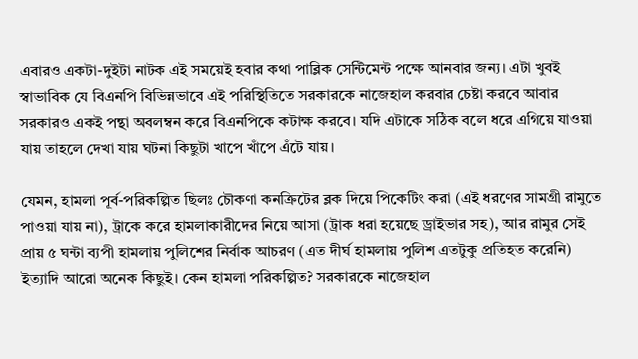এবারও একটা-দুইটা নাটক এই সময়েই হবার কথা পাব্লিক সেন্টিমেন্ট পক্ষে আনবার জন্য। এটা খুবই স্বাভাবিক যে বিএনপি বিভিন্নভাবে এই পরিস্থিতিতে সরকারকে নাজেহাল করবার চেষ্টা করবে আবার সরকারও একই পন্থা অবলম্বন করে বিএনপিকে কটাক্ষ করবে। যদি এটাকে সঠিক বলে ধরে এগিয়ে যাওয়া যায় তাহলে দেখা যায় ঘটনা কিছুটা খাপে খাঁপে এঁটে যায়।

যেমন, হামলা পূর্ব-পরিকল্পিত ছিলঃ চৌকণা কনক্রিটের ব্লক দিয়ে পিকেটিং করা (এই ধরণের সামগ্রী রামুতে পাওয়া যায় না), ট্রাকে করে হামলাকারীদের নিয়ে আসা (ট্রাক ধরা হয়েছে ড্রাইভার সহ), আর রামুর সেই প্রায় ৫ ঘন্টা ব্যপী হামলায় পুলিশের নির্বাক আচরণ (এত দীর্ঘ হামলায় পুলিশ এতটুকু প্রতিহত করেনি) ইত্যাদি আরো অনেক কিছুই। কেন হামলা পরিকল্পিত? সরকারকে নাজেহাল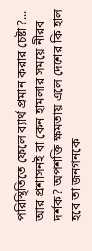পরিস্থিতিতে ফেলে ব্যার্থ প্রমান করার চেষ্টা?... আর প্রশাসনই বা কেন হামলার সময়ে নীরব দর্শক? অপশক্তি ক্ষমতায় এলে দেশের কি হাল হবে তা জনগনকে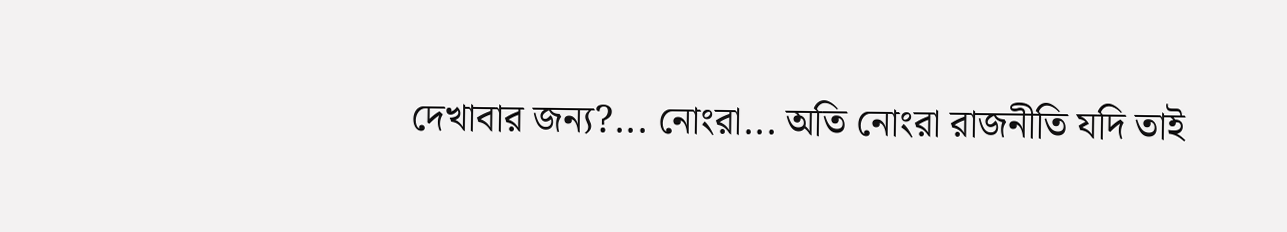দেখাবার জন্য?... নোংরা... অতি নোংরা রাজনীতি যদি তাই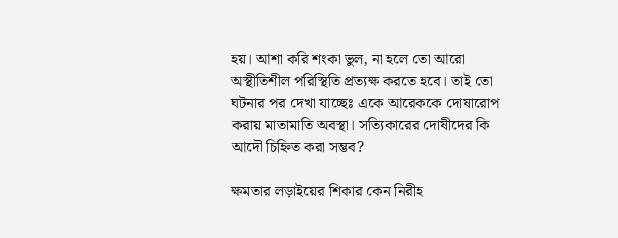হয়। আশা করি শংকা ভুল, না হলে তো আরো অস্থীতিশীল পরিস্থিতি প্রত্যক্ষ করতে হবে। তাই তো ঘটনার পর দেখা যাচ্ছেঃ একে আরেককে দোষারোপ করায় মাতামাতি অবস্থা। সত্যিকারের দোষীদের কি আদৌ চিহ্নিত করা সম্ভব?

ক্ষমতার লড়াইয়ের শিকার কেন নিরীহ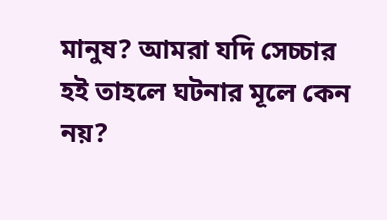মানুষ? আমরা যদি সেচ্চার হই তাহলে ঘটনার মূলে কেন নয়?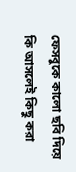ফেসবুকে কালো ছবি দিয়ে কি আসলেই কিছু করা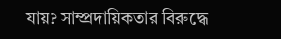যায়? সাম্প্রদায়িকতার বিরুদ্ধে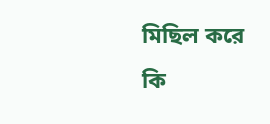মিছিল করে কি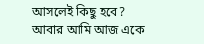আসলেই কিছু হবে? আবার আমি আজ একে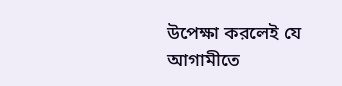উপেক্ষা করলেই যে আগামীতে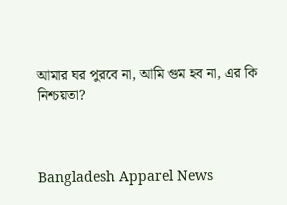আমার ঘর পুরবে না, আমি গুম হব না, এর কি নিশ্চয়তা?



Bangladesh Apparel News